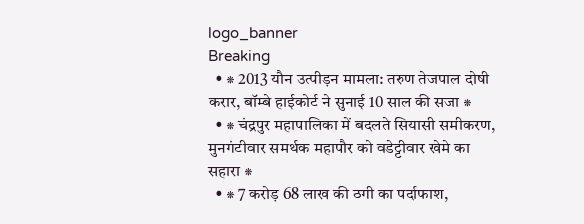logo_banner
Breaking
  • ⁕ 2013 यौन उत्पीड़न मामला: तरुण तेजपाल दोषी करार, बॉम्बे हाईकोर्ट ने सुनाई 10 साल की सजा ⁕
  • ⁕ चंद्रपुर महापालिका में बदलते सियासी समीकरण, मुनगंटीवार समर्थक महापौर को वडेट्टीवार खेमे का सहारा ⁕
  • ⁕ 7 करोड़ 68 लाख की ठगी का पर्दाफाश,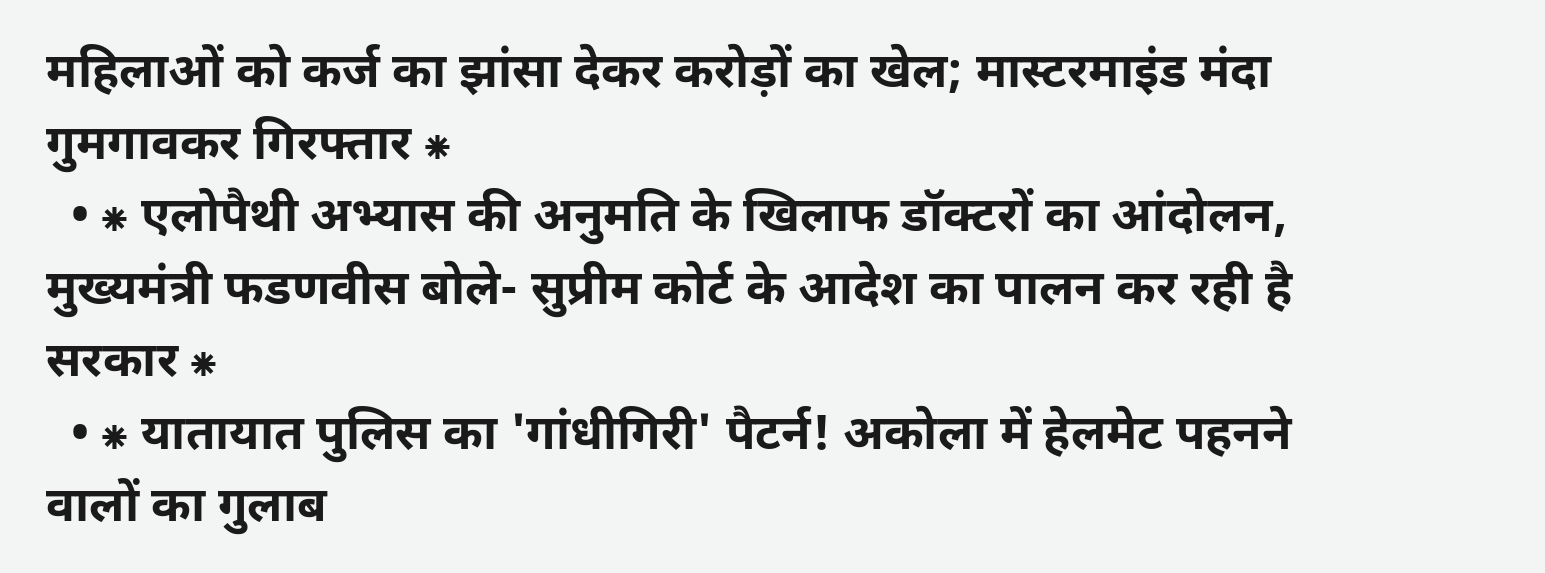महिलाओं को कर्ज का झांसा देकर करोड़ों का खेल; मास्टरमाइंड मंदा गुमगावकर गिरफ्तार ⁕
  • ⁕ एलोपैथी अभ्यास की अनुमति के खिलाफ डॉक्टरों का आंदोलन, मुख्यमंत्री फडणवीस बोले- सुप्रीम कोर्ट के आदेश का पालन कर रही है सरकार ⁕
  • ⁕ यातायात पुलिस का 'गांधीगिरी' पैटर्न! अकोला में हेलमेट पहनने वालों का गुलाब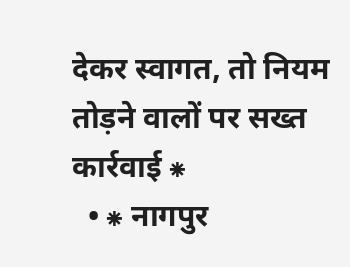देकर स्वागत, तो नियम तोड़ने वालों पर सख्त कार्रवाई ⁕
  • ⁕ नागपुर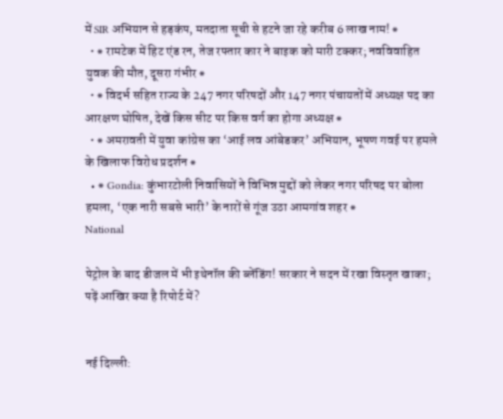में SIR अभियान से हड़कंप, मतदाता सूची से हटने जा रहे करीब 6 लाख नाम! ⁕
  • ⁕ रामटेक में हिट एंड रन, तेज रफ्तार कार ने बाइक को मारी टक्कर; नवविवाहित युवक की मौत, दूसरा गंभीर ⁕
  • ⁕ विदर्भ सहित राज्य के 247 नगर परिषदों और 147 नगर पंचायतों में अध्यक्ष पद का आरक्षण घोषित, देखें किस सीट पर किस वर्ग का होगा अध्यक्ष ⁕
  • ⁕ अमरावती में युवा कांग्रेस का ‘आई लव आंबेडकर’ अभियान, भूषण गवई पर हमले के खिलाफ विरोध प्रदर्शन ⁕
  • ⁕ Gondia: कुंभारटोली निवासियों ने विभिन्न मुद्दों को लेकर नगर परिषद पर बोला हमला, ‘एक नारी सबसे भारी’ के नारों से गूंज उठा आमगांव शहर ⁕
National

पेट्रोल के बाद डीजल में भी इथेनॉल की ब्लेंडिंग! सरकार ने सदन में रखा विस्तृत खाका; पढ़ें आखिर क्या है रिपोर्ट में?


नई दिल्ली: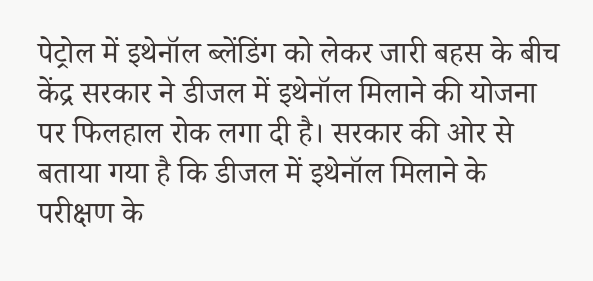पेट्रोल में इथेनॉल ब्लेंडिंग को लेकर जारी बहस के बीच केंद्र सरकार ने डीजल में इथेनॉल मिलाने की योजना पर फिलहाल रोक लगा दी है। सरकार की ओर से बताया गया है कि डीजल में इथेनॉल मिलाने के परीक्षण के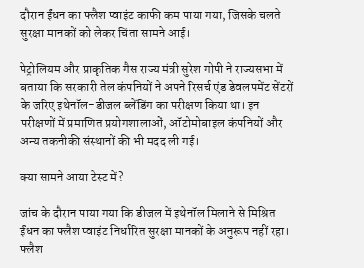दौरान ईंधन का फ्लैश प्वाइंट काफी कम पाया गया, जिसके चलते सुरक्षा मानकों को लेकर चिंता सामने आई।

पेट्रोलियम और प्राकृतिक गैस राज्य मंत्री सुरेश गोपी ने राज्यसभा में बताया कि सरकारी तेल कंपनियों ने अपने रिसर्च एंड डेवलपमेंट सेंटरों के जरिए इथेनॉल-डीजल ब्लेंडिंग का परीक्षण किया था। इन परीक्षणों में प्रमाणित प्रयोगशालाओं, ऑटोमोबाइल कंपनियों और अन्य तकनीकी संस्थानों की भी मदद ली गई।

क्या सामने आया टेस्ट में?

जांच के दौरान पाया गया कि डीजल में इथेनॉल मिलाने से मिश्रित ईंधन का फ्लैश प्वाइंट निर्धारित सुरक्षा मानकों के अनुरूप नहीं रहा। फ्लैश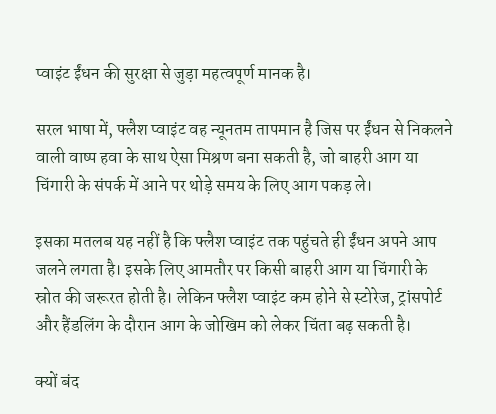प्वाइंट ईंधन की सुरक्षा से जुड़ा महत्वपूर्ण मानक है।

सरल भाषा में, फ्लैश प्वाइंट वह न्यूनतम तापमान है जिस पर ईंधन से निकलने वाली वाष्प हवा के साथ ऐसा मिश्रण बना सकती है, जो बाहरी आग या चिंगारी के संपर्क में आने पर थोड़े समय के लिए आग पकड़ ले।

इसका मतलब यह नहीं है कि फ्लैश प्वाइंट तक पहुंचते ही ईंधन अपने आप जलने लगता है। इसके लिए आमतौर पर किसी बाहरी आग या चिंगारी के स्रोत की जरूरत होती है। लेकिन फ्लैश प्वाइंट कम होने से स्टोरेज, ट्रांसपोर्ट और हैंडलिंग के दौरान आग के जोखिम को लेकर चिंता बढ़ सकती है।

क्यों बंद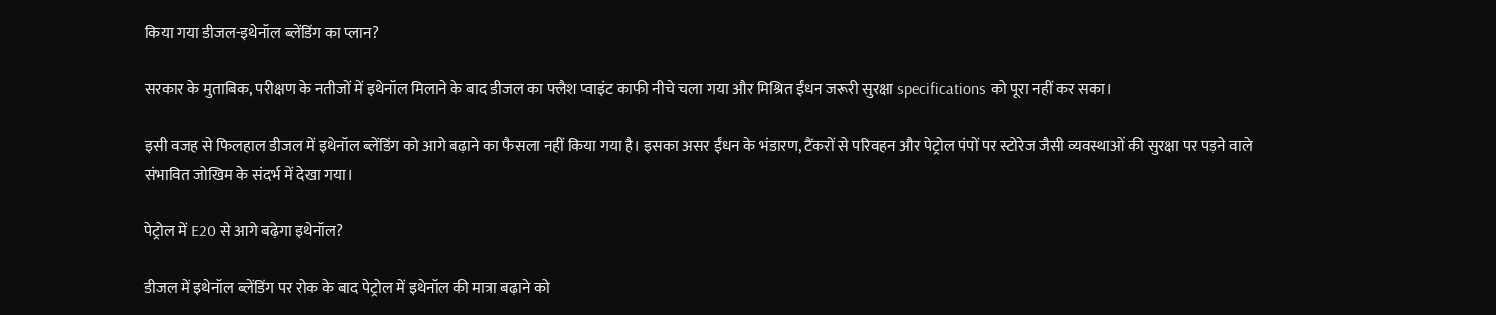किया गया डीजल-इथेनॉल ब्लेंडिंग का प्लान?

सरकार के मुताबिक, परीक्षण के नतीजों में इथेनॉल मिलाने के बाद डीजल का फ्लैश प्वाइंट काफी नीचे चला गया और मिश्रित ईंधन जरूरी सुरक्षा specifications को पूरा नहीं कर सका।

इसी वजह से फिलहाल डीजल में इथेनॉल ब्लेंडिंग को आगे बढ़ाने का फैसला नहीं किया गया है। इसका असर ईंधन के भंडारण, टैंकरों से परिवहन और पेट्रोल पंपों पर स्टोरेज जैसी व्यवस्थाओं की सुरक्षा पर पड़ने वाले संभावित जोखिम के संदर्भ में देखा गया।

पेट्रोल में E20 से आगे बढ़ेगा इथेनॉल?

डीजल में इथेनॉल ब्लेंडिंग पर रोक के बाद पेट्रोल में इथेनॉल की मात्रा बढ़ाने को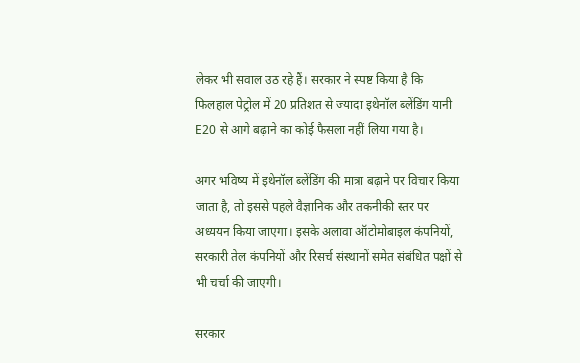लेकर भी सवाल उठ रहे हैं। सरकार ने स्पष्ट किया है कि फिलहाल पेट्रोल में 20 प्रतिशत से ज्यादा इथेनॉल ब्लेंडिंग यानी E20 से आगे बढ़ाने का कोई फैसला नहीं लिया गया है।

अगर भविष्य में इथेनॉल ब्लेंडिंग की मात्रा बढ़ाने पर विचार किया जाता है, तो इससे पहले वैज्ञानिक और तकनीकी स्तर पर अध्ययन किया जाएगा। इसके अलावा ऑटोमोबाइल कंपनियों, सरकारी तेल कंपनियों और रिसर्च संस्थानों समेत संबंधित पक्षों से भी चर्चा की जाएगी।

सरकार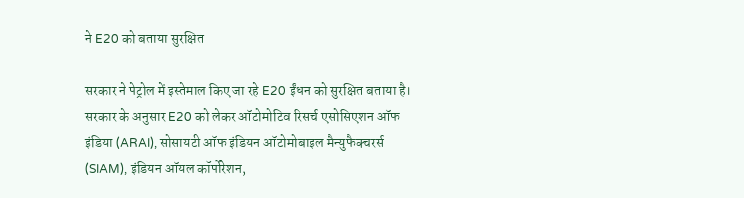ने E20 को बताया सुरक्षित

सरकार ने पेट्रोल में इस्तेमाल किए जा रहे E20 ईंधन को सुरक्षित बताया है। सरकार के अनुसार E20 को लेकर ऑटोमोटिव रिसर्च एसोसिएशन ऑफ इंडिया (ARAI), सोसायटी ऑफ इंडियन ऑटोमोबाइल मैन्युफैक्चरर्स (SIAM), इंडियन ऑयल कॉर्पोरेशन,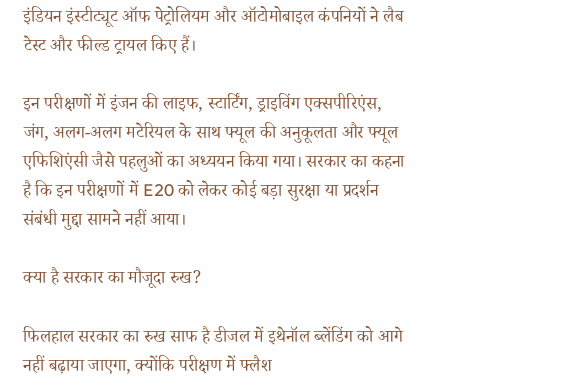इंडियन इंस्टीट्यूट ऑफ पेट्रोलियम और ऑटोमोबाइल कंपनियों ने लैब टेस्ट और फील्ड ट्रायल किए हैं।

इन परीक्षणों में इंजन की लाइफ, स्टार्टिंग, ड्राइविंग एक्सपीरिएंस, जंग, अलग-अलग मटेरियल के साथ फ्यूल की अनुकूलता और फ्यूल एफिशिएंसी जैसे पहलुओं का अध्ययन किया गया। सरकार का कहना है कि इन परीक्षणों में E20 को लेकर कोई बड़ा सुरक्षा या प्रदर्शन संबंधी मुद्दा सामने नहीं आया।

क्या है सरकार का मौजूदा रुख?

फिलहाल सरकार का रुख साफ है डीजल में इथेनॉल ब्लेंडिंग को आगे नहीं बढ़ाया जाएगा, क्योंकि परीक्षण में फ्लैश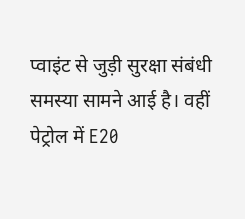प्वाइंट से जुड़ी सुरक्षा संबंधी समस्या सामने आई है। वहीं पेट्रोल में E20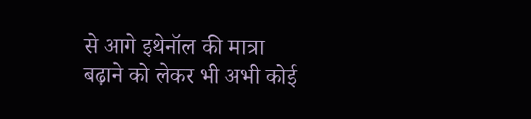से आगे इथेनॉल की मात्रा बढ़ाने को लेकर भी अभी कोई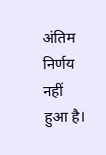अंतिम निर्णय नहीं हुआ है।